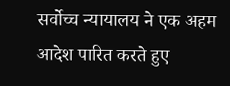सर्वोच्च न्यायालय ने एक अहम आदेश पारित करते हुए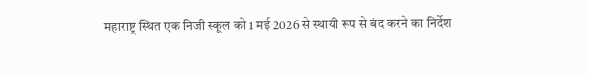महाराष्ट्र स्थित एक निजी स्कूल को 1 मई 2026 से स्थायी रूप से बंद करने का निर्देश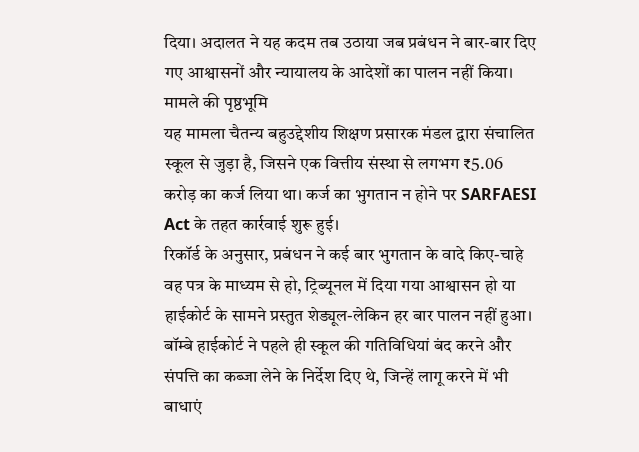दिया। अदालत ने यह कदम तब उठाया जब प्रबंधन ने बार-बार दिए गए आश्वासनों और न्यायालय के आदेशों का पालन नहीं किया।
मामले की पृष्ठभूमि
यह मामला चैतन्य बहुउद्देशीय शिक्षण प्रसारक मंडल द्वारा संचालित स्कूल से जुड़ा है, जिसने एक वित्तीय संस्था से लगभग ₹5.06 करोड़ का कर्ज लिया था। कर्ज का भुगतान न होने पर SARFAESI Act के तहत कार्रवाई शुरू हुई।
रिकॉर्ड के अनुसार, प्रबंधन ने कई बार भुगतान के वादे किए-चाहे वह पत्र के माध्यम से हो, ट्रिब्यूनल में दिया गया आश्वासन हो या हाईकोर्ट के सामने प्रस्तुत शेड्यूल-लेकिन हर बार पालन नहीं हुआ।
बॉम्बे हाईकोर्ट ने पहले ही स्कूल की गतिविधियां बंद करने और संपत्ति का कब्जा लेने के निर्देश दिए थे, जिन्हें लागू करने में भी बाधाएं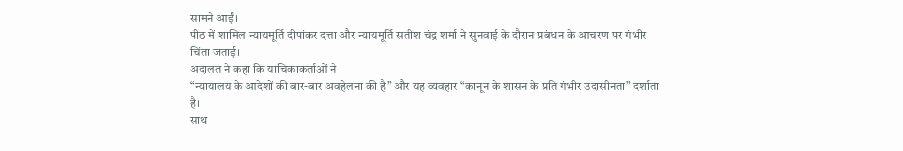सामने आईं।
पीठ में शामिल न्यायमूर्ति दीपांकर दत्ता और न्यायमूर्ति सतीश चंद्र शर्मा ने सुनवाई के दौरान प्रबंधन के आचरण पर गंभीर चिंता जताई।
अदालत ने कहा कि याचिकाकर्ताओं ने
“न्यायालय के आदेशों की बार-बार अवहेलना की है” और यह व्यवहार “कानून के शासन के प्रति गंभीर उदासीनता” दर्शाता है।
साथ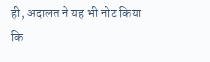ही, अदालत ने यह भी नोट किया कि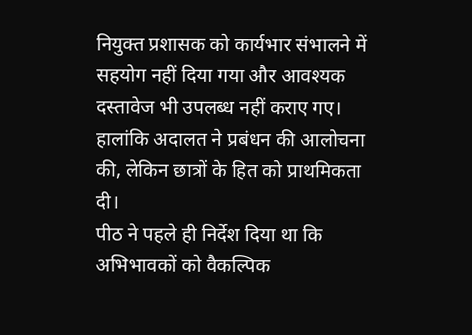नियुक्त प्रशासक को कार्यभार संभालने में सहयोग नहीं दिया गया और आवश्यक दस्तावेज भी उपलब्ध नहीं कराए गए।
हालांकि अदालत ने प्रबंधन की आलोचना की, लेकिन छात्रों के हित को प्राथमिकता दी।
पीठ ने पहले ही निर्देश दिया था कि अभिभावकों को वैकल्पिक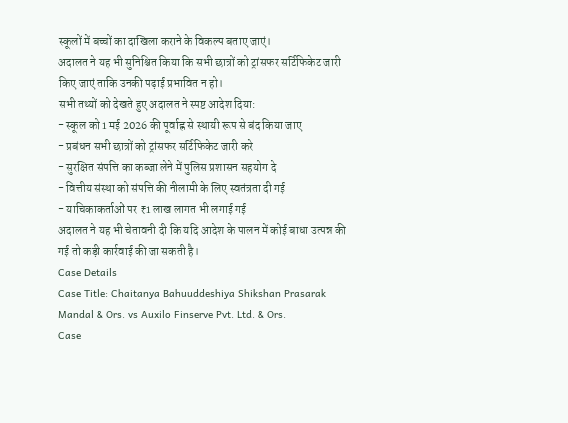स्कूलों में बच्चों का दाखिला कराने के विकल्प बताए जाएं।
अदालत ने यह भी सुनिश्चित किया कि सभी छात्रों को ट्रांसफर सर्टिफिकेट जारी किए जाएं ताकि उनकी पढ़ाई प्रभावित न हो।
सभी तथ्यों को देखते हुए अदालत ने स्पष्ट आदेश दिया:
- स्कूल को 1 मई 2026 की पूर्वाह्न से स्थायी रूप से बंद किया जाए
- प्रबंधन सभी छात्रों को ट्रांसफर सर्टिफिकेट जारी करे
- सुरक्षित संपत्ति का कब्जा लेने में पुलिस प्रशासन सहयोग दे
- वित्तीय संस्था को संपत्ति की नीलामी के लिए स्वतंत्रता दी गई
- याचिकाकर्ताओं पर ₹1 लाख लागत भी लगाई गई
अदालत ने यह भी चेतावनी दी कि यदि आदेश के पालन में कोई बाधा उत्पन्न की गई तो कड़ी कार्रवाई की जा सकती है।
Case Details
Case Title: Chaitanya Bahuuddeshiya Shikshan Prasarak Mandal & Ors. vs Auxilo Finserve Pvt. Ltd. & Ors.
Case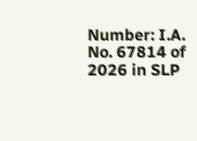Number: I.A. No. 67814 of 2026 in SLP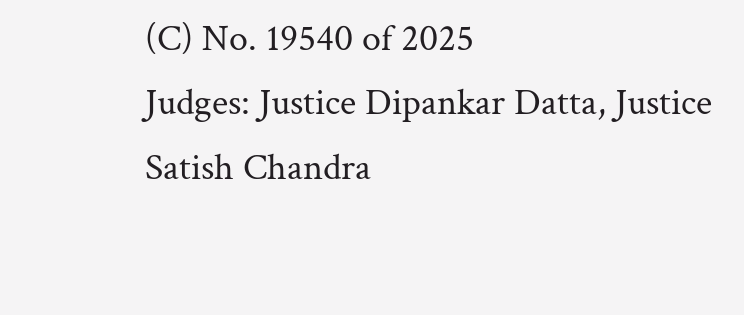(C) No. 19540 of 2025
Judges: Justice Dipankar Datta, Justice Satish Chandra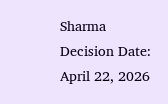Sharma
Decision Date: April 22, 2026